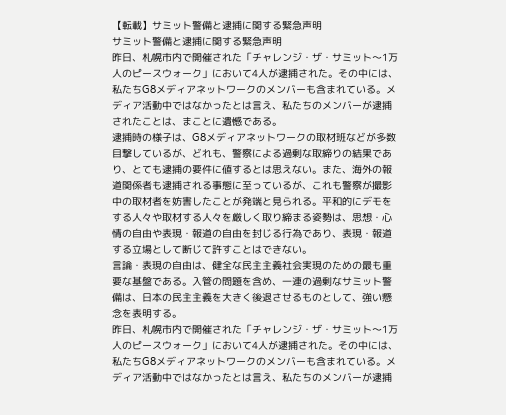【転載】サミット警備と逮捕に関する緊急声明
サミット警備と逮捕に関する緊急声明
昨日、札幌市内で開催された「チャレンジ・ザ・サミット〜1万人のピースウォーク」において4人が逮捕された。その中には、私たちG8メディアネットワークのメンバーも含まれている。メディア活動中ではなかったとは言え、私たちのメンバーが逮捕されたことは、まことに遺憾である。
逮捕時の様子は、G8メディアネットワークの取材班などが多数目撃しているが、どれも、警察による過剰な取締りの結果であり、とても逮捕の要件に値するとは思えない。また、海外の報道関係者も逮捕される事態に至っているが、これも警察が撮影中の取材者を妨害したことが発端と見られる。平和的にデモをする人々や取材する人々を厳しく取り締まる姿勢は、思想・心情の自由や表現・報道の自由を封じる行為であり、表現・報道する立場として断じて許すことはできない。
言論・表現の自由は、健全な民主主義社会実現のための最も重要な基盤である。入管の問題を含め、一連の過剰なサミット警備は、日本の民主主義を大きく後退させるものとして、強い懸念を表明する。
昨日、札幌市内で開催された「チャレンジ・ザ・サミット〜1万人のピースウォーク」において4人が逮捕された。その中には、私たちG8メディアネットワークのメンバーも含まれている。メディア活動中ではなかったとは言え、私たちのメンバーが逮捕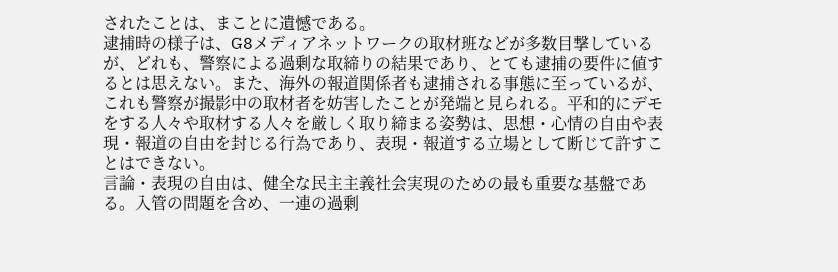されたことは、まことに遺憾である。
逮捕時の様子は、G8メディアネットワークの取材班などが多数目撃しているが、どれも、警察による過剰な取締りの結果であり、とても逮捕の要件に値するとは思えない。また、海外の報道関係者も逮捕される事態に至っているが、これも警察が撮影中の取材者を妨害したことが発端と見られる。平和的にデモをする人々や取材する人々を厳しく取り締まる姿勢は、思想・心情の自由や表現・報道の自由を封じる行為であり、表現・報道する立場として断じて許すことはできない。
言論・表現の自由は、健全な民主主義社会実現のための最も重要な基盤である。入管の問題を含め、一連の過剰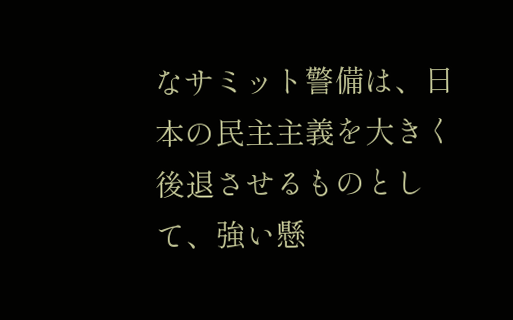なサミット警備は、日本の民主主義を大きく後退させるものとして、強い懸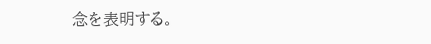念を表明する。